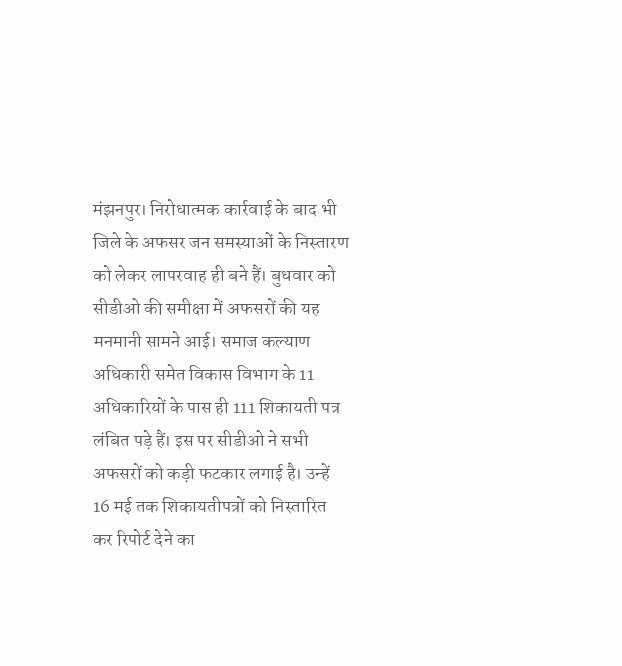मंझनपुर। निरोधात्मक कार्रवाई के बाद भी जिले के अफसर जन समस्याओं के निस्तारण को लेकर लापरवाह ही बने हैं। बुधवार को सीडीओ की समीक्षा में अफसरों की यह मनमानी सामने आई। समाज कल्याण अधिकारी समेत विकास विभाग के 11 अधिकारियों के पास ही 111 शिकायती पत्र लंबित पड़े हैं। इस पर सीडीओ ने सभी अफसरों को कड़ी फटकार लगाई है। उन्हें 16 मई तक शिकायतीपत्रों को निस्तारित कर रिपोर्ट देने का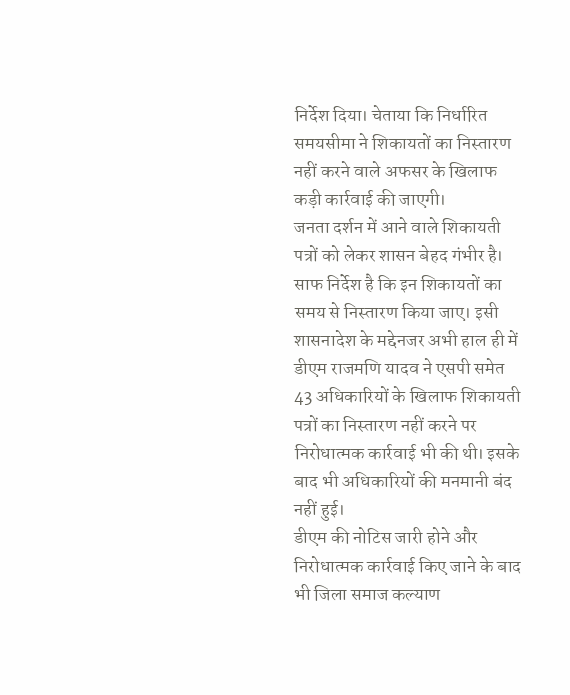निर्देश दिया। चेताया कि निर्धारित समयसीमा ने शिकायतों का निस्तारण नहीं करने वाले अफसर के खिलाफ कड़ी कार्रवाई की जाएगी।
जनता दर्शन में आने वाले शिकायती पत्रों को लेकर शासन बेहद गंभीर है। साफ निर्देश है कि इन शिकायतों का समय से निस्तारण किया जाए। इसी शासनादेश के मद्देनजर अभी हाल ही में डीएम राजमणि यादव ने एसपी समेत 43 अधिकारियों के खिलाफ शिकायती पत्रों का निस्तारण नहीं करने पर निरोधात्मक कार्रवाई भी की थी। इसके बाद भी अधिकारियों की मनमानी बंद नहीं हुई।
डीएम की नोटिस जारी होने और निरोधात्मक कार्रवाई किए जाने के बाद भी जिला समाज कल्याण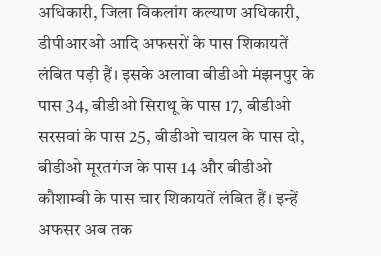अधिकारी, जिला विकलांग कल्याण अधिकारी, डीपीआरओ आदि अफसरों के पास शिकायतें लंबित पड़ी हैं। इसके अलावा बीडीओ मंझनपुर के पास 34, बीडीओ सिराथू के पास 17, बीडीओ सरसवां के पास 25, बीडीओ चायल के पास दो, बीडीओ मूरतगंज के पास 14 और बीडीओ कौशाम्बी के पास चार शिकायतें लंबित हैं। इन्हें अफसर अब तक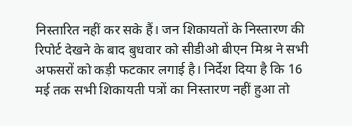निस्तारित नहीं कर सके हैं। जन शिकायतों के निस्तारण की रिपोर्ट देखने के बाद बुधवार को सीडीओ बीएन मिश्र ने सभी अफसरों को कड़ी फटकार लगाई है। निर्देश दिया है कि 16 मई तक सभी शिकायती पत्रों का निस्तारण नहीं हुआ तो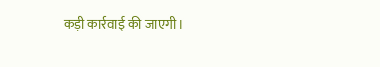कड़ी कार्रवाई की जाएगी।